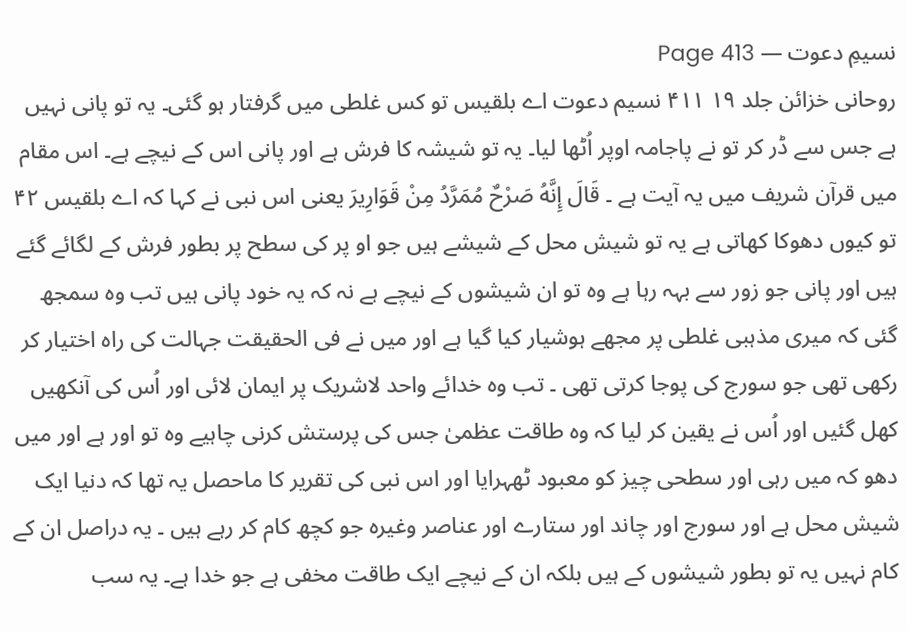نسیمِ دعوت — Page 413
روحانی خزائن جلد ۱۹ ۴۱۱ نسیم دعوت اے بلقیس تو کس غلطی میں گرفتار ہو گئی۔ یہ تو پانی نہیں ہے جس سے ڈر کر تو نے پاجامہ اوپر اُٹھا لیا۔ یہ تو شیشہ کا فرش ہے اور پانی اس کے نیچے ہے۔ اس مقام میں قرآن شریف میں یہ آیت ہے ۔ قَالَ إِنَّهُ صَرْحٌ مُمَرَّدُ مِنْ قَوَارِيرَ یعنی اس نبی نے کہا کہ اے بلقیس ۴۲ تو کیوں دھوکا کھاتی ہے یہ تو شیش محل کے شیشے ہیں جو او پر کی سطح پر بطور فرش کے لگائے گئے ہیں اور پانی جو زور سے بہہ رہا ہے وہ تو ان شیشوں کے نیچے ہے نہ کہ یہ خود پانی ہیں تب وہ سمجھ گئی کہ میری مذہبی غلطی پر مجھے ہوشیار کیا گیا ہے اور میں نے فی الحقیقت جہالت کی راہ اختیار کر رکھی تھی جو سورج کی پوجا کرتی تھی ۔ تب وہ خدائے واحد لاشریک پر ایمان لائی اور اُس کی آنکھیں کھل گئیں اور اُس نے یقین کر لیا کہ وہ طاقت عظمیٰ جس کی پرستش کرنی چاہیے وہ تو اور ہے اور میں دھو کہ میں رہی اور سطحی چیز کو معبود ٹھہرایا اور اس نبی کی تقریر کا ماحصل یہ تھا کہ دنیا ایک شیش محل ہے اور سورج اور چاند اور ستارے اور عناصر وغیرہ جو کچھ کام کر رہے ہیں ۔ یہ دراصل ان کے کام نہیں یہ تو بطور شیشوں کے ہیں بلکہ ان کے نیچے ایک طاقت مخفی ہے جو خدا ہے۔ یہ سب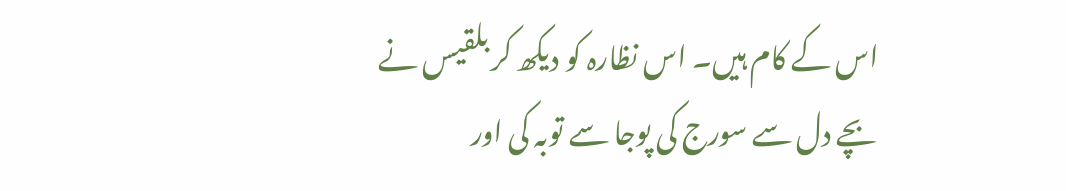اس کے کام ہیں۔ اس نظارہ کو دیکھ کر بلقیس نے بچے دل سے سورج کی پوجا سے توبہ کی اور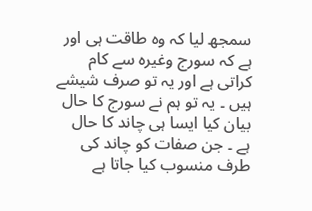سمجھ لیا کہ وہ طاقت ہی اور ہے کہ سورج وغیرہ سے کام کراتی ہے اور یہ تو صرف شیشے ہیں ۔ یہ تو ہم نے سورج کا حال بیان کیا ایسا ہی چاند کا حال ہے ۔ جن صفات کو چاند کی طرف منسوب کیا جاتا ہے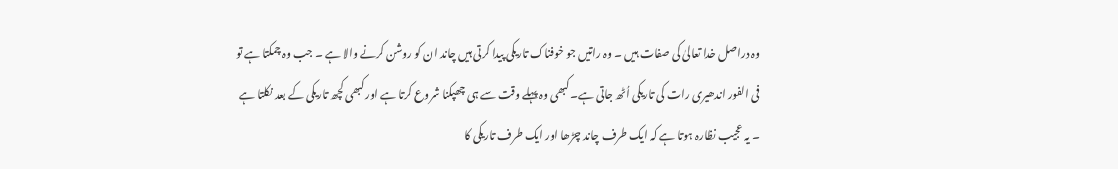وہ دراصل خدا تعالیٰ کی صفات ہیں ۔ وہ راتیں جو خوفناک تاریکی پیدا کرتی ہیں چاند ان کو روشن کرنے والا ہے ۔ جب وہ چمکتا ہے تو فی الفور اندھیری رات کی تاریکی اُٹھ جاتی ہے۔ کبھی وہ پہلے وقت سے ہی چھپکنا شروع کرتا ہے اور کبھی کچھ تاریکی کے بعد نکلتا ہے ۔ یہ عجیب نظارہ ہوتا ہے کہ ایک طرف چاند چڑھا اور ایک طرف تاریکی کا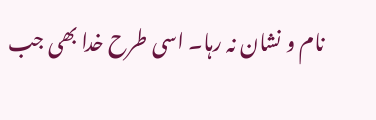نام و نشان نہ رہا۔ اسی طرح خدا بھی جب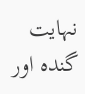نہایت گندہ اور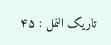تاریک النمل : ۴۵